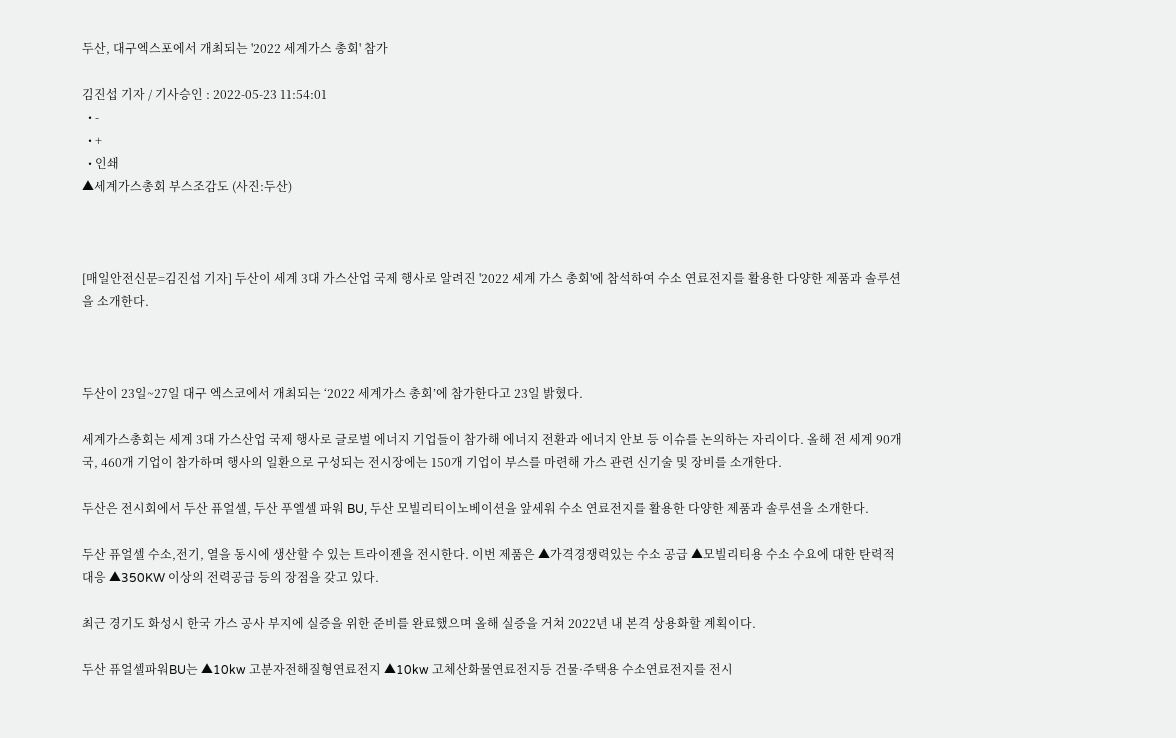두산, 대구엑스포에서 개최되는 '2022 세계가스 총회' 참가

김진섭 기자 / 기사승인 : 2022-05-23 11:54:01
  • -
  • +
  • 인쇄
▲세계가스총회 부스조감도 (사진:두산)



[매일안전신문=김진섭 기자] 두산이 세계 3대 가스산업 국제 행사로 알려진 '2022 세계 가스 총회'에 참석하여 수소 연료전지를 활용한 다양한 제품과 솔루션을 소개한다.



두산이 23일~27일 대구 엑스코에서 개최되는 ‘2022 세계가스 총회’에 참가한다고 23일 밝혔다.

세계가스총회는 세계 3대 가스산업 국제 행사로 글로벌 에너지 기업들이 참가해 에너지 전환과 에너지 안보 등 이슈를 논의하는 자리이다. 올해 전 세계 90개국, 460개 기업이 참가하며 행사의 일환으로 구성되는 전시장에는 150개 기업이 부스를 마련해 가스 관련 신기술 및 장비를 소개한다.

두산은 전시회에서 두산 퓨얼셀, 두산 푸엘셀 파워 BU, 두산 모빌리티이노베이션을 앞세워 수소 연료전지를 활용한 다양한 제품과 솔루션을 소개한다.

두산 퓨얼셀 수소,전기, 열을 동시에 생산할 수 있는 트라이젠을 전시한다. 이번 제품은 ▲가격경쟁력있는 수소 공급 ▲모빌리티용 수소 수요에 대한 탄력적 대응 ▲350KW 이상의 전력공급 등의 장점을 갖고 있다.

최근 경기도 화성시 한국 가스 공사 부지에 실증을 위한 준비를 완료했으며 올해 실증을 거쳐 2022년 내 본격 상용화할 계획이다.

두산 퓨얼셀파워BU는 ▲10kw 고분자전해질형연료전지 ▲10kw 고체산화물연료전지등 건물·주택용 수소연료전지를 전시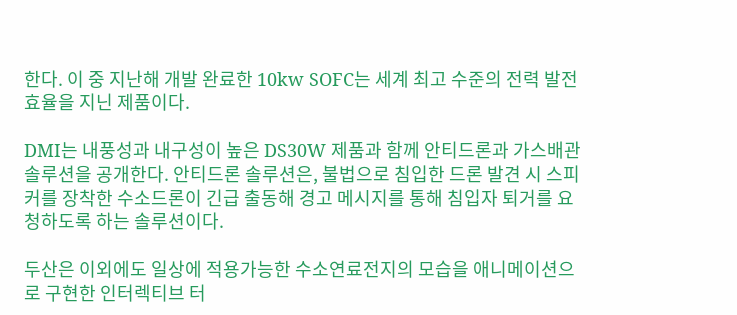한다. 이 중 지난해 개발 완료한 10kw SOFC는 세계 최고 수준의 전력 발전효율을 지닌 제품이다.

DMI는 내풍성과 내구성이 높은 DS30W 제품과 함께 안티드론과 가스배관 솔루션을 공개한다. 안티드론 솔루션은, 불법으로 침입한 드론 발견 시 스피커를 장착한 수소드론이 긴급 출동해 경고 메시지를 통해 침입자 퇴거를 요청하도록 하는 솔루션이다.

두산은 이외에도 일상에 적용가능한 수소연료전지의 모습을 애니메이션으로 구현한 인터렉티브 터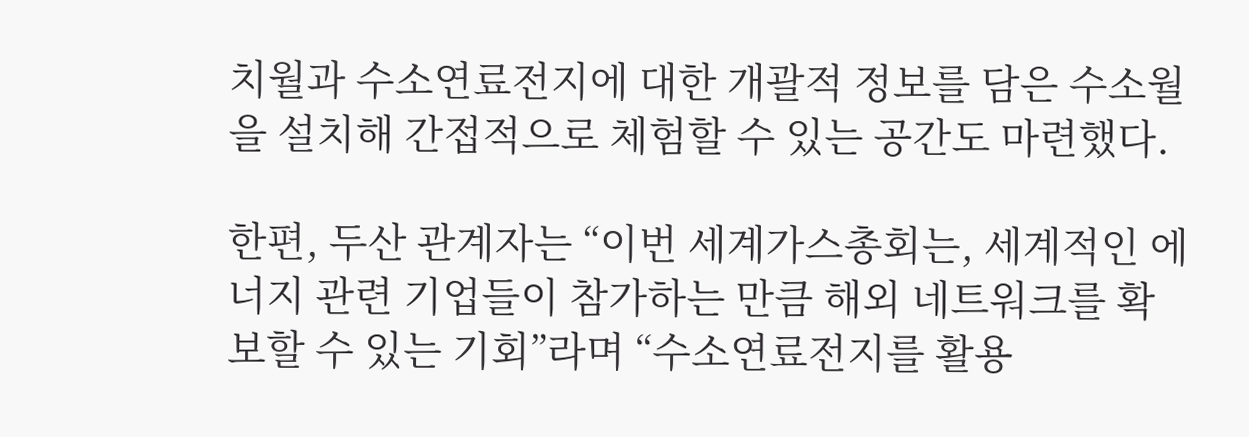치월과 수소연료전지에 대한 개괄적 정보를 담은 수소월을 설치해 간접적으로 체험할 수 있는 공간도 마련했다.

한편, 두산 관계자는 “이번 세계가스총회는, 세계적인 에너지 관련 기업들이 참가하는 만큼 해외 네트워크를 확보할 수 있는 기회”라며 “수소연료전지를 활용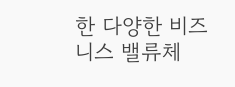한 다양한 비즈니스 밸류체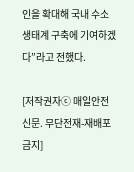인을 확대해 국내 수소 생태계 구축에 기여하겠다”라고 전했다.

[저작권자ⓒ 매일안전신문. 무단전재-재배포 금지]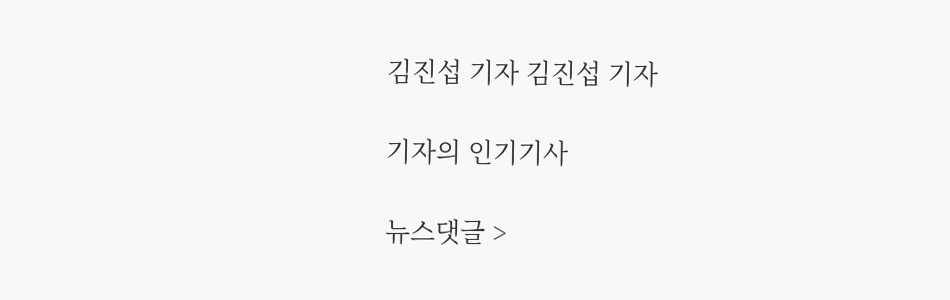김진섭 기자 김진섭 기자

기자의 인기기사

뉴스댓글 >